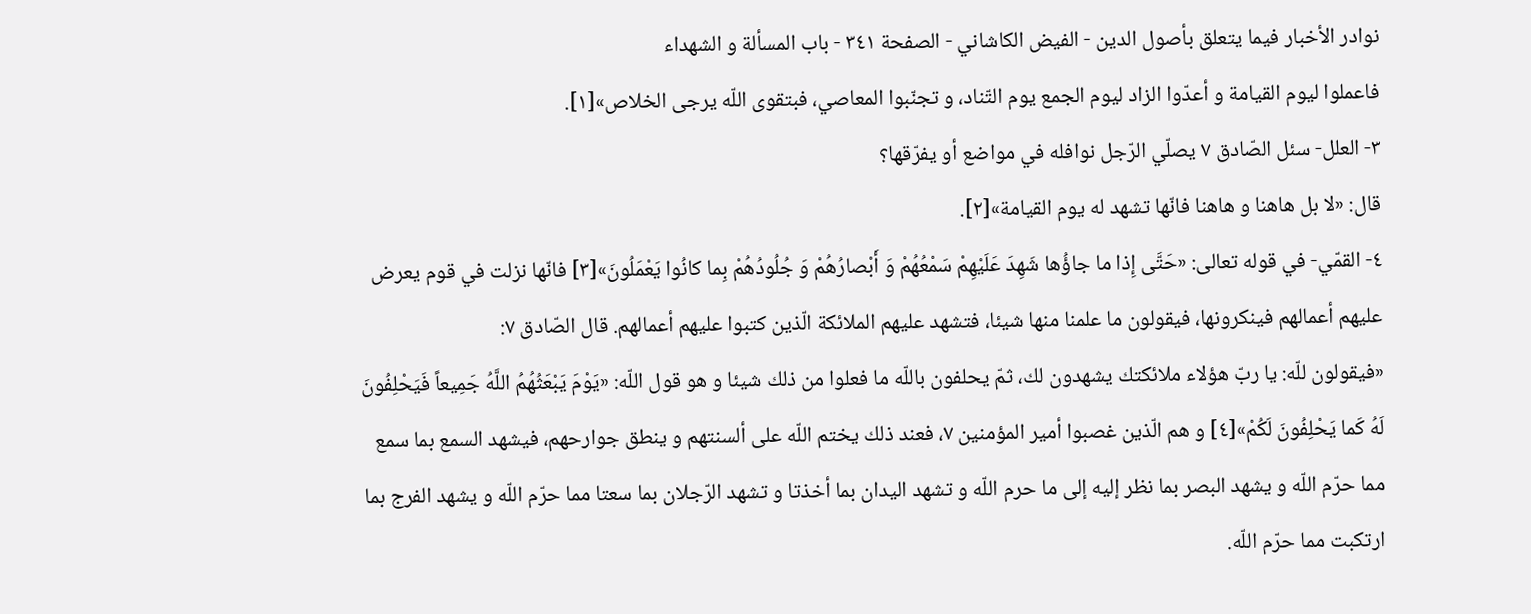نوادر الأخبار فيما يتعلق بأصول الدين - الفيض الكاشاني - الصفحة ٣٤١ - باب المسألة و الشهداء
فاعملوا ليوم القيامة و أعدّوا الزاد ليوم الجمع يوم التّناد، و تجنّبوا المعاصي، فبتقوى اللّه يرجى الخلاص»[١].
٣- العلل- سئل الصّادق ٧ يصلّي الرّجل نوافله في مواضع أو يفرّقها؟
قال: «لا بل هاهنا و هاهنا فانّها تشهد له يوم القيامة»[٢].
٤- القمّي- في قوله تعالى: «حَتَّى إِذا ما جاؤُها شَهِدَ عَلَيْهِمْ سَمْعُهُمْ وَ أَبْصارُهُمْ وَ جُلُودُهُمْ بِما كانُوا يَعْمَلُونَ»[٣] فانّها نزلت في قوم يعرض عليهم أعمالهم فينكرونها، فيقولون ما علمنا منها شيئا، فتشهد عليهم الملائكة الّذين كتبوا عليهم أعمالهم. قال الصّادق ٧:
«فيقولون للّه: يا ربّ هؤلاء ملائكتك يشهدون لك، ثمّ يحلفون باللّه ما فعلوا من ذلك شيئا و هو قول اللّه: «يَوْمَ يَبْعَثُهُمُ اللَّهُ جَمِيعاً فَيَحْلِفُونَ لَهُ كَما يَحْلِفُونَ لَكُمْ»[٤] و هم الّذين غصبوا أمير المؤمنين ٧، فعند ذلك يختم اللّه على ألسنتهم و ينطق جوارحهم، فيشهد السمع بما سمع مما حرّم اللّه و يشهد البصر بما نظر إليه إلى ما حرم اللّه و تشهد اليدان بما أخذتا و تشهد الرّجلان بما سعتا مما حرّم اللّه و يشهد الفرج بما ارتكبت مما حرّم اللّه.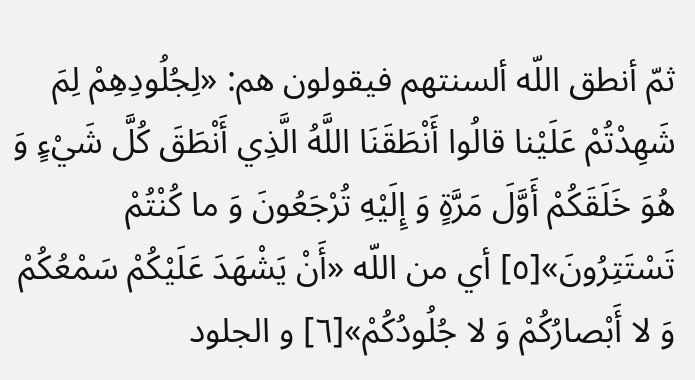ثمّ أنطق اللّه ألسنتهم فيقولون هم: «لِجُلُودِهِمْ لِمَ شَهِدْتُمْ عَلَيْنا قالُوا أَنْطَقَنَا اللَّهُ الَّذِي أَنْطَقَ كُلَّ شَيْءٍ وَ هُوَ خَلَقَكُمْ أَوَّلَ مَرَّةٍ وَ إِلَيْهِ تُرْجَعُونَ وَ ما كُنْتُمْ تَسْتَتِرُونَ»[٥] أي من اللّه «أَنْ يَشْهَدَ عَلَيْكُمْ سَمْعُكُمْ وَ لا أَبْصارُكُمْ وَ لا جُلُودُكُمْ»[٦] و الجلود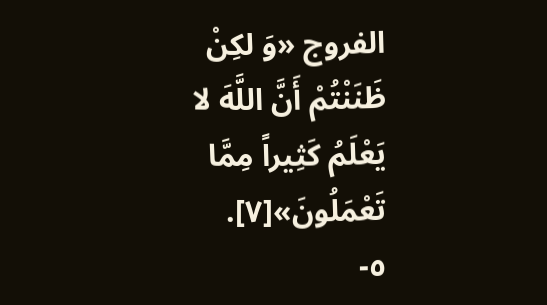الفروج «وَ لكِنْ ظَنَنْتُمْ أَنَّ اللَّهَ لا يَعْلَمُ كَثِيراً مِمَّا تَعْمَلُونَ»[٧].
٥-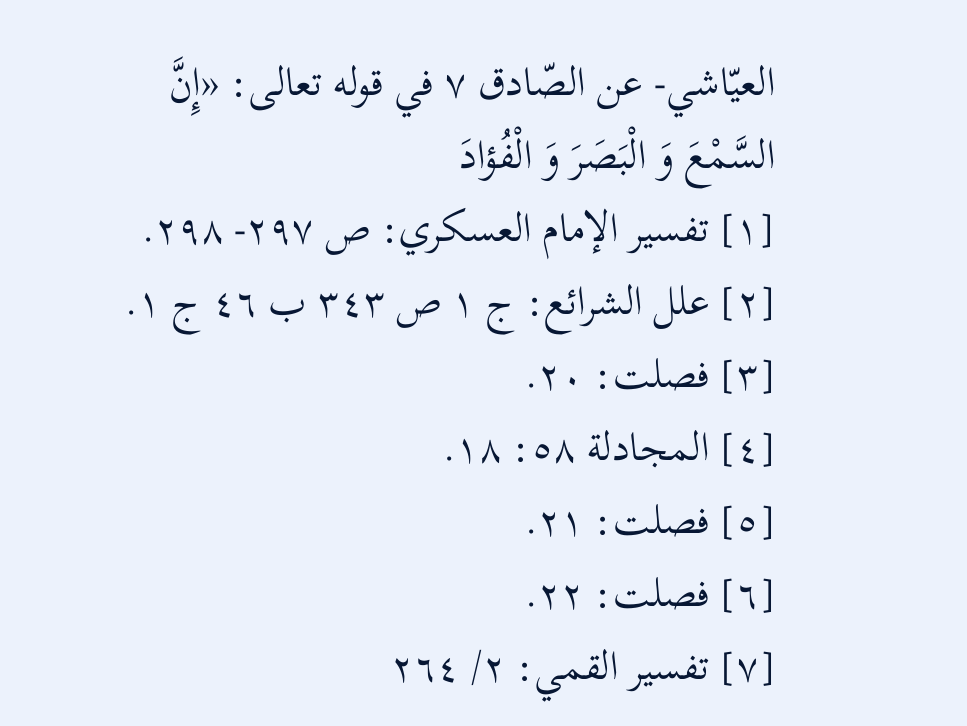العيّاشي- عن الصّادق ٧ في قوله تعالى: «إِنَّ السَّمْعَ وَ الْبَصَرَ وَ الْفُؤادَ
[١] تفسير الإمام العسكري: ص ٢٩٧- ٢٩٨.
[٢] علل الشرائع: ج ١ ص ٣٤٣ ب ٤٦ ج ١.
[٣] فصلت: ٢٠.
[٤] المجادلة ٥٨: ١٨.
[٥] فصلت: ٢١.
[٦] فصلت: ٢٢.
[٧] تفسير القمي: ٢/ ٢٦٤